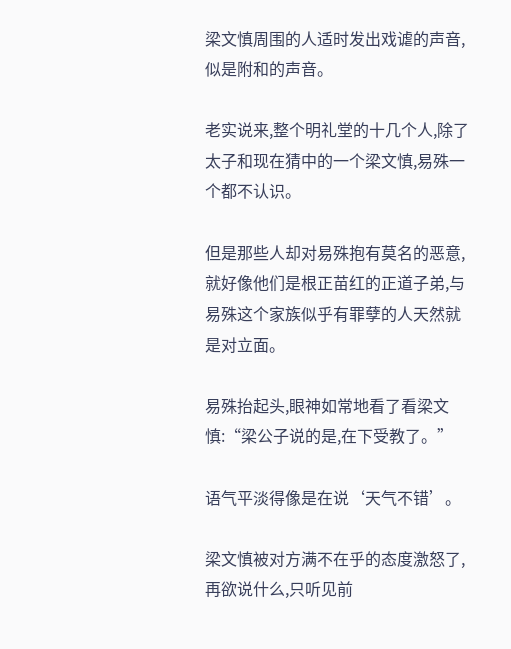梁文慎周围的人适时发出戏谑的声音,似是附和的声音。

老实说来,整个明礼堂的十几个人,除了太子和现在猜中的一个梁文慎,易殊一个都不认识。

但是那些人却对易殊抱有莫名的恶意,就好像他们是根正苗红的正道子弟,与易殊这个家族似乎有罪孽的人天然就是对立面。

易殊抬起头,眼神如常地看了看梁文慎:“梁公子说的是,在下受教了。”

语气平淡得像是在说‘天气不错’。

梁文慎被对方满不在乎的态度激怒了,再欲说什么,只听见前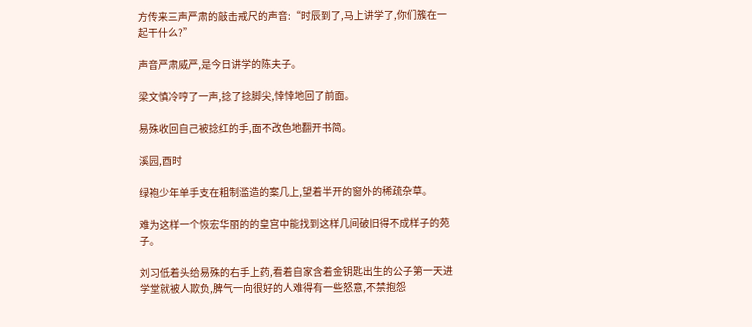方传来三声严肃的敲击戒尺的声音:“时辰到了,马上讲学了,你们簇在一起干什么?”

声音严肃威严,是今日讲学的陈夫子。

梁文慎冷哼了一声,捻了捻脚尖,悻悻地回了前面。

易殊收回自己被捻红的手,面不改色地翻开书简。

溪园,酉时

绿袍少年单手支在粗制滥造的案几上,望着半开的窗外的稀疏杂草。

难为这样一个恢宏华丽的的皇宫中能找到这样几间破旧得不成样子的苑子。

刘习低着头给易殊的右手上药,看着自家含着金钥匙出生的公子第一天进学堂就被人欺负,脾气一向很好的人难得有一些怒意,不禁抱怨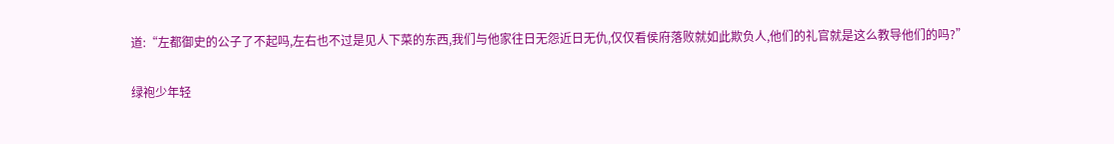道:“左都御史的公子了不起吗,左右也不过是见人下菜的东西,我们与他家往日无怨近日无仇,仅仅看侯府落败就如此欺负人,他们的礼官就是这么教导他们的吗?”

绿袍少年轻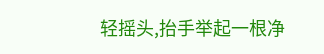轻摇头,抬手举起一根净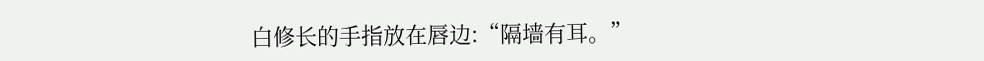白修长的手指放在唇边:“隔墙有耳。”